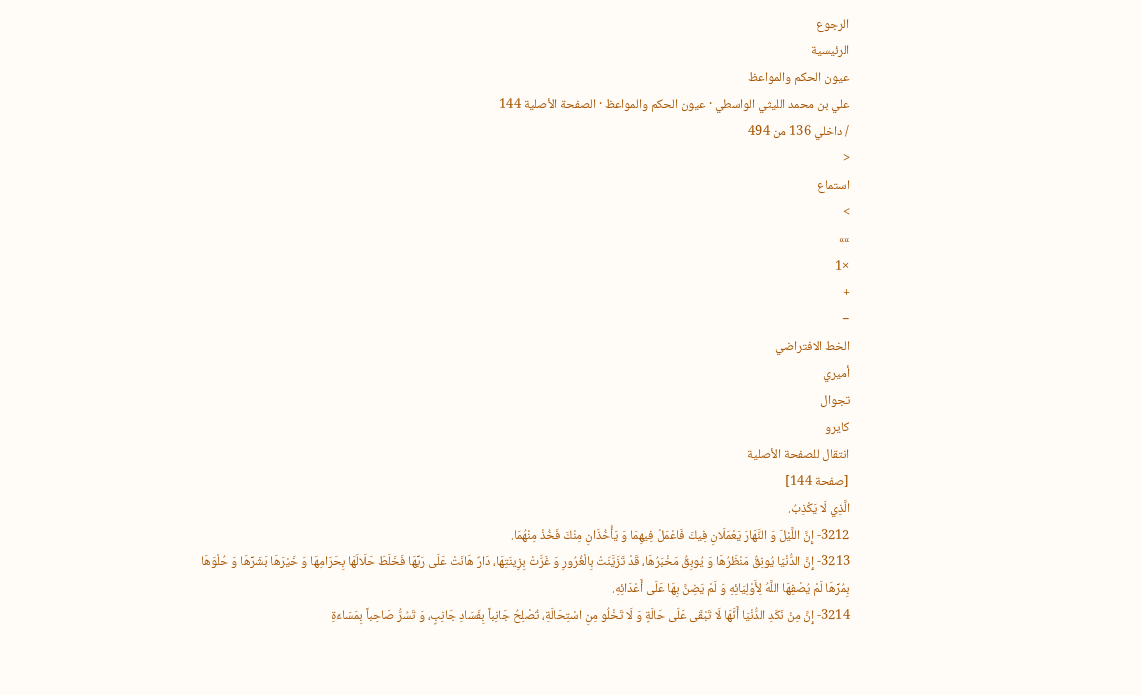الرجوع
الرئيسية
عيون الحكم والمواعظ
علي بن محمد الليثي الواسطي · عيون الحكم والمواعظ · الصفحة الأصلية 144
/ داخلي 136 من 494
<
استماع
>
»»
×1
+
−
الخط الافتراضي
أميري
تجوال
كايرو
انتقال للصفحة الأصلية
[صفحة 144]
الَّذِي لَا يَكْذِبُ.
3212- إِنَّ اللَّيْلَ وَ النَّهَارَ يَعْمَلَانِ فِيكَ فَاعْمَلْ فِيهِمَا وَ يَأْخُذَانِ مِنْكَ فَخُذْ مِنْهُمَا.
3213- إِنَّ الدُّنْيَا يُونِقُ مَنْظَرُهَا وَ يُوبِقُ مَخْبَرُهَا، قَدْ تَزَيَّنَتْ بِالْغُرُورِ وَ غَرَّتْ بِزِينَتِهَا، دَارٌ هَانَتْ عَلَى رَبِّهَا فَخَلَطَ حَلَالَهَا بِحَرَامِهَا وَ خَيْرَهَا بَشَرِّهَا وَ حُلْوَهَا بِمُرِّهَا لَمْ يُصْفِهَا اللَّهُ لِأَوْلِيَائِهِ وَ لَمْ يَضِنَّ بِهَا عَلَى أَعْدَائِهِ.
3214- إِنَّ مِنْ نَكَدِ الدُّنْيَا أَنَّهَا لَا تَبْقَى عَلَى حَالَةٍ وَ لَا تَخْلُو مِنِ اسْتِحَالَةِ، تُصْلِحُ جَانِباً بِفَسَادِ جَانِبٍ، وَ تَسُرُّ صَاحِباً بِمَسَاءَةِ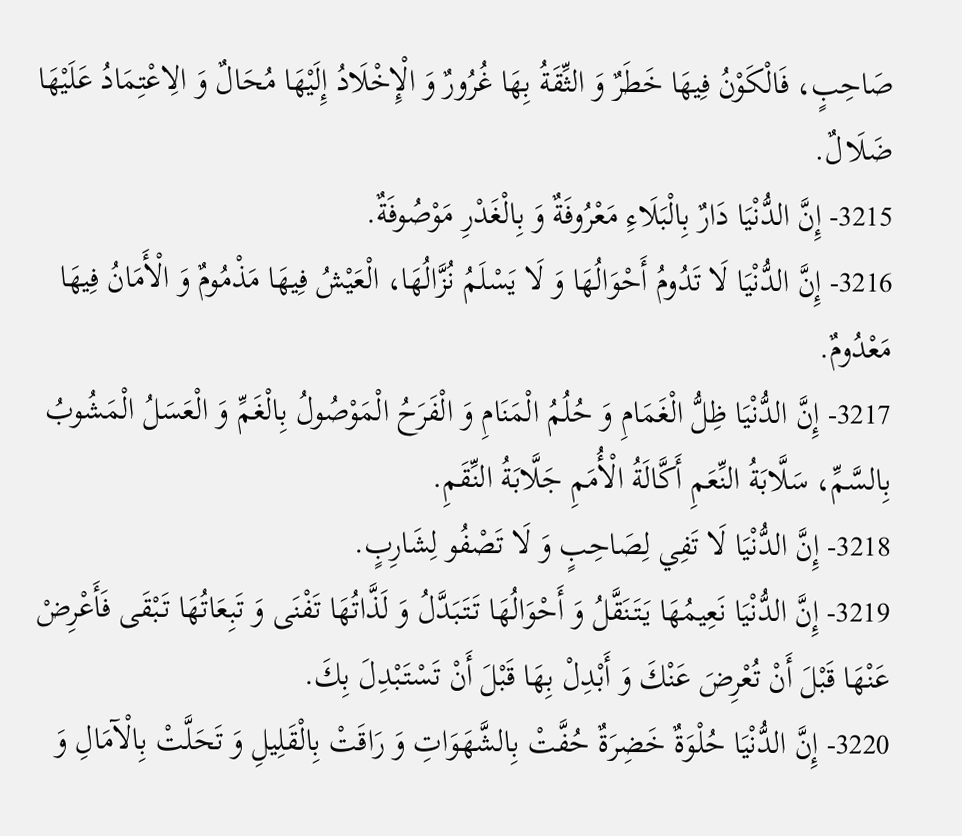صَاحِبٍ، فَالْكَوْنُ فِيهَا خَطَرٌ وَ الثِّقَةُ بِهَا غُرُورٌ وَ الْإِخْلَادُ إِلَيْهَا مُحَالٌ وَ الِاعْتِمَادُ عَلَيْهَا ضَلَالٌ.
3215- إِنَّ الدُّنْيَا دَارٌ بِالْبَلَاءِ مَعْرُوفَةٌ وَ بِالْغَدْرِ مَوْصُوفَةٌ.
3216- إِنَّ الدُّنْيَا لَا تَدُومُ أَحْوَالُهَا وَ لَا يَسْلَمُ نُزَّالُهَا، الْعَيْشُ فِيهَا مَذْمُومٌ وَ الْأَمَانُ فِيهَا مَعْدُومٌ.
3217- إِنَّ الدُّنْيَا ظِلُّ الْغَمَامِ وَ حُلُمُ الْمَنَامِ وَ الْفَرَحُ الْمَوْصُولُ بِالْغَمِّ وَ الْعَسَلُ الْمَشُوبُ بِالسَّمِّ، سَلَّابَةُ النِّعَمِ أَكَّالَةُ الْأُمَمِ جَلَّابَةُ النِّقَمِ.
3218- إِنَّ الدُّنْيَا لَا تَفِي لِصَاحِبٍ وَ لَا تَصْفُو لِشَارِبٍ.
3219- إِنَّ الدُّنْيَا نَعِيمُهَا يَتَنَقَّلُ وَ أَحْوَالُهَا تَتَبَدَّلُ وَ لَذَّاتُهَا تَفْنَى وَ تَبِعَاتُهَا تَبْقَى فَأَعْرِضْ عَنْهَا قَبْلَ أَنْ تُعْرِضَ عَنْكَ وَ أَبْدِلْ بِهَا قَبْلَ أَنْ تَسْتَبْدِلَ بِكَ.
3220- إِنَّ الدُّنْيَا حُلْوَةٌ خَضِرَةٌ حُفَّتْ بِالشَّهَوَاتِ وَ رَاقَتْ بِالْقَلِيلِ وَ تَحَلَّتْ بِالْآمَالِ وَ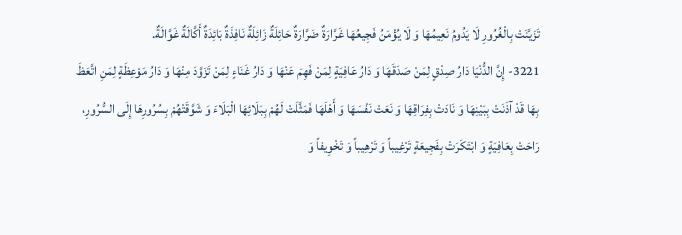تَزَيَّنَتْ بِالْغُرُورِ لَا يَدُومُ نَعِيمُهَا وَ لَا يُؤْمَنُ فَجِيعُهَا غَرَّارَةٌ ضَرَّارَةٌ حَائِلَةٌ زَائِلَةٌ نَافِذَةٌ بَائِدَةٌ أَكَّالَةٌ غَوَّالَةٌ.
3221- إِنَّ الدُّنْيَا دَارُ صِدْقٍ لِمَنْ صَدَقَهَا وَ دَارُ عَافِيَةٍ لِمَنْ فَهِمَ عَنْهَا وَ دَارُ غَنَاءٍ لِمَنْ تَزَوَّدَ مِنْهَا وَ دَارُ مَوْعِظَةٍ لِمَنِ اتَّعَظَ بِهَا قَدْ آذَنَتْ بِبَيْنِهَا وَ نَادَتْ بِفِرَاقِهَا وَ نَعَتْ نَفْسَهَا وَ أَهْلَهَا فَمَثَّلَتْ لَهُمْ بِبَلَائِهَا الْبَلَاءَ وَ شَوَّقَتْهُمْ بِسُرُورِهَا إِلَى السُّرُورِ، رَاحَتْ بِعَافِيَةٍ وَ ابْتَكَرَتْ بِفَجِيعَةٍ تَرْغِيباً وَ تَرْهِيباً وَ تَخْوِيفاً وَ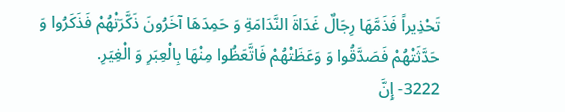تَحْذِيراً فَذَمَّهَا رِجَالٌ غَدَاةَ النَّدَامَةِ وَ حَمِدَهَا آخَرُونَ ذَكَّرَتْهُمْ فَذَكَرُوا وَ حَدَّثَتْهُمْ فَصَدَّقُوا وَ وَعَظَتْهُمْ فَاتَّعَظُوا مِنْهَا بِالْعِبَرِ وَ الْغِيَرِ.
3222- إِنَّ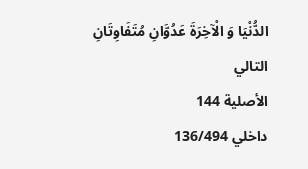الدُّنْيَا وَ الْآخِرَةَ عَدُوَّانِ مُتَفَاوِتَانِ
التالي
الأصلية 144
داخلي 136/494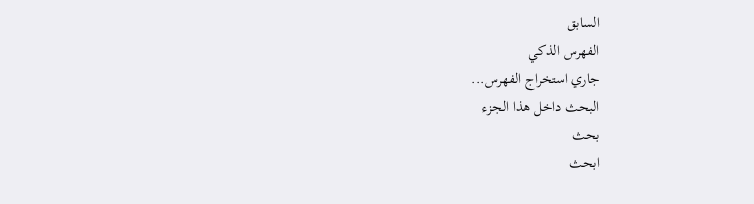السابق
الفهرس الذكي
جاري استخراج الفهرس...
البحث داخل هذا الجزء
بحث
ابحث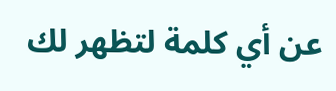عن أي كلمة لتظهر لك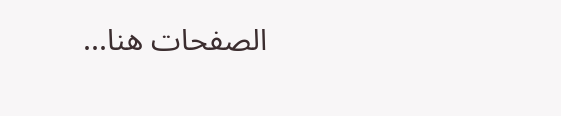الصفحات هنا...